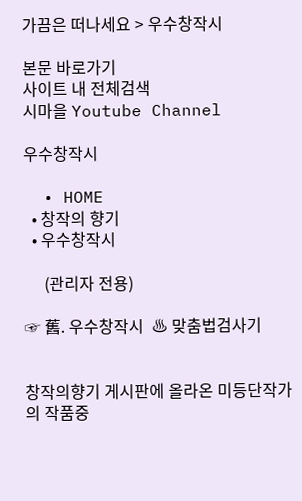가끔은 떠나세요 > 우수창작시

본문 바로가기
사이트 내 전체검색
시마을 Youtube Channel

우수창작시

  • HOME
  • 창작의 향기
  • 우수창작시

     (관리자 전용)

☞ 舊. 우수창작시  ♨ 맞춤법검사기


창작의향기 게시판에 올라온 미등단작가의 작품중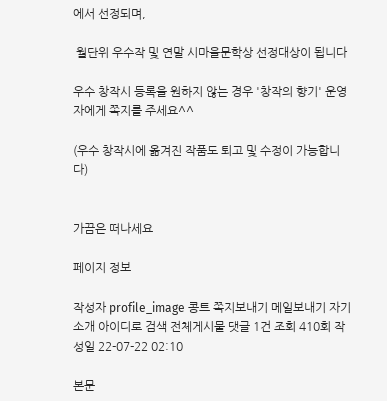에서 선정되며,

 월단위 우수작 및 연말 시마을문학상 선정대상이 됩니다

우수 창작시 등록을 원하지 않는 경우 '창작의 향기' 운영자에게 쪽지를 주세요^^

(우수 창작시에 옮겨진 작품도 퇴고 및 수정이 가능합니다)


가끔은 떠나세요

페이지 정보

작성자 profile_image 콩트 쪽지보내기 메일보내기 자기소개 아이디로 검색 전체게시물 댓글 1건 조회 410회 작성일 22-07-22 02:10

본문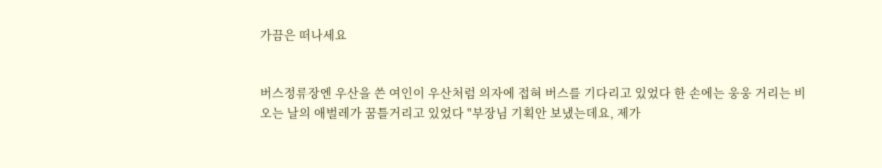가끔은 떠나세요


버스정류장엔 우산을 쓴 여인이 우산처럼 의자에 접혀 버스를 기다리고 있었다 한 손에는 웅웅 거리는 비 오는 날의 애벌레가 꿈틀거리고 있었다 "부장님 기획안 보냈는데요, 제가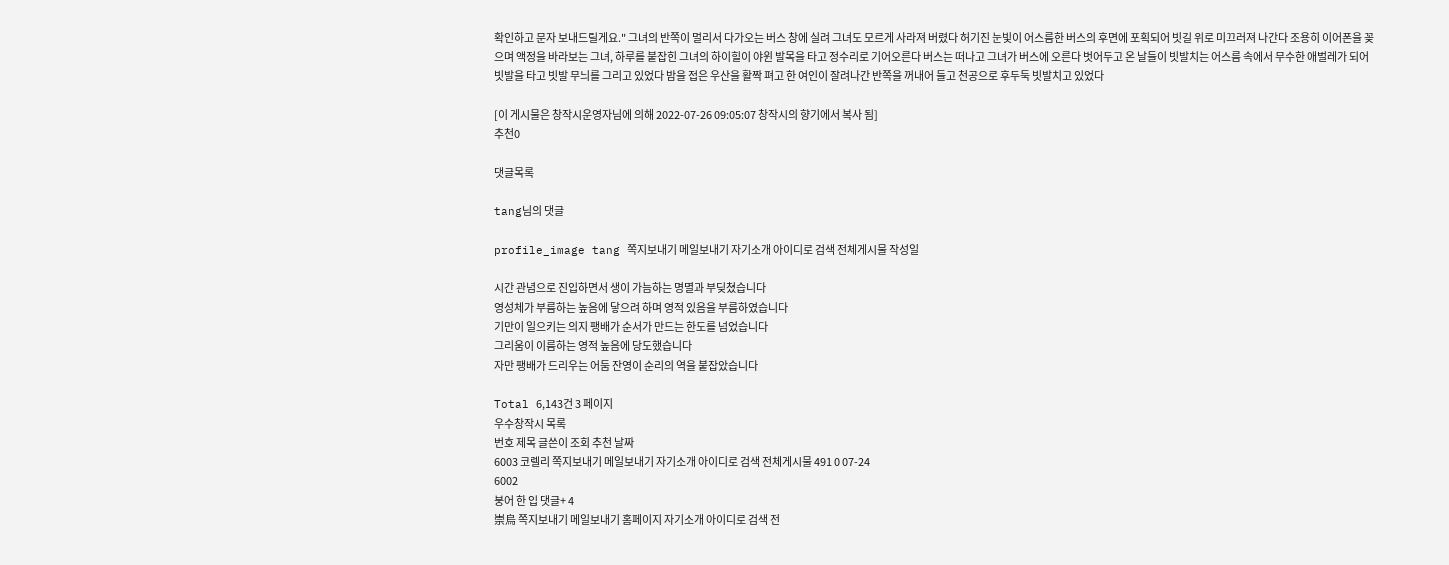확인하고 문자 보내드릴게요." 그녀의 반쪽이 멀리서 다가오는 버스 창에 실려 그녀도 모르게 사라져 버렸다 허기진 눈빛이 어스름한 버스의 후면에 포획되어 빗길 위로 미끄러져 나간다 조용히 이어폰을 꽂으며 액정을 바라보는 그녀, 하루를 붙잡힌 그녀의 하이힐이 야윈 발목을 타고 정수리로 기어오른다 버스는 떠나고 그녀가 버스에 오른다 벗어두고 온 날들이 빗발치는 어스름 속에서 무수한 애벌레가 되어 빗발을 타고 빗발 무늬를 그리고 있었다 밤을 접은 우산을 활짝 펴고 한 여인이 잘려나간 반쪽을 꺼내어 들고 천공으로 후두둑 빗발치고 있었다

[이 게시물은 창작시운영자님에 의해 2022-07-26 09:05:07 창작시의 향기에서 복사 됨]
추천0

댓글목록

tang님의 댓글

profile_image tang 쪽지보내기 메일보내기 자기소개 아이디로 검색 전체게시물 작성일

시간 관념으로 진입하면서 생이 가늠하는 명멸과 부딪쳤습니다
영성체가 부름하는 높음에 닿으려 하며 영적 있음을 부름하였습니다
기만이 일으키는 의지 팽배가 순서가 만드는 한도를 넘었습니다
그리움이 이름하는 영적 높음에 당도했습니다
자만 팽배가 드리우는 어둠 잔영이 순리의 역을 붙잡았습니다

Total 6,143건 3 페이지
우수창작시 목록
번호 제목 글쓴이 조회 추천 날짜
6003 코렐리 쪽지보내기 메일보내기 자기소개 아이디로 검색 전체게시물 491 0 07-24
6002
붕어 한 입 댓글+ 4
崇烏 쪽지보내기 메일보내기 홈페이지 자기소개 아이디로 검색 전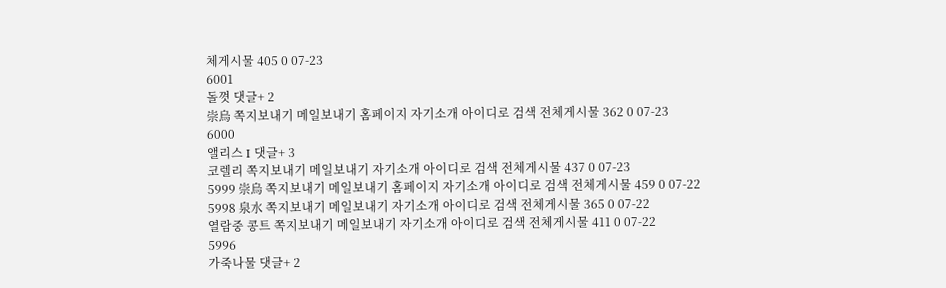체게시물 405 0 07-23
6001
돌꼇 댓글+ 2
崇烏 쪽지보내기 메일보내기 홈페이지 자기소개 아이디로 검색 전체게시물 362 0 07-23
6000
앨리스 I 댓글+ 3
코렐리 쪽지보내기 메일보내기 자기소개 아이디로 검색 전체게시물 437 0 07-23
5999 崇烏 쪽지보내기 메일보내기 홈페이지 자기소개 아이디로 검색 전체게시물 459 0 07-22
5998 泉水 쪽지보내기 메일보내기 자기소개 아이디로 검색 전체게시물 365 0 07-22
열람중 콩트 쪽지보내기 메일보내기 자기소개 아이디로 검색 전체게시물 411 0 07-22
5996
가죽나물 댓글+ 2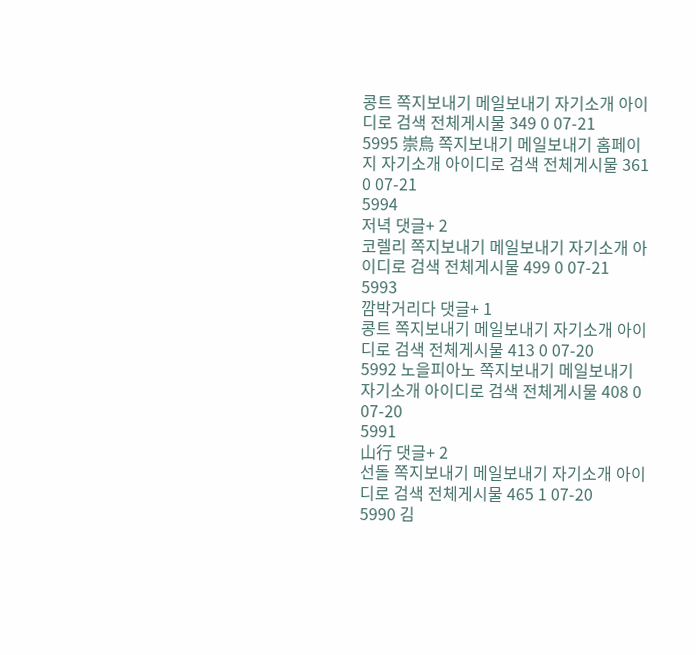콩트 쪽지보내기 메일보내기 자기소개 아이디로 검색 전체게시물 349 0 07-21
5995 崇烏 쪽지보내기 메일보내기 홈페이지 자기소개 아이디로 검색 전체게시물 361 0 07-21
5994
저녁 댓글+ 2
코렐리 쪽지보내기 메일보내기 자기소개 아이디로 검색 전체게시물 499 0 07-21
5993
깜박거리다 댓글+ 1
콩트 쪽지보내기 메일보내기 자기소개 아이디로 검색 전체게시물 413 0 07-20
5992 노을피아노 쪽지보내기 메일보내기 자기소개 아이디로 검색 전체게시물 408 0 07-20
5991
山行 댓글+ 2
선돌 쪽지보내기 메일보내기 자기소개 아이디로 검색 전체게시물 465 1 07-20
5990 김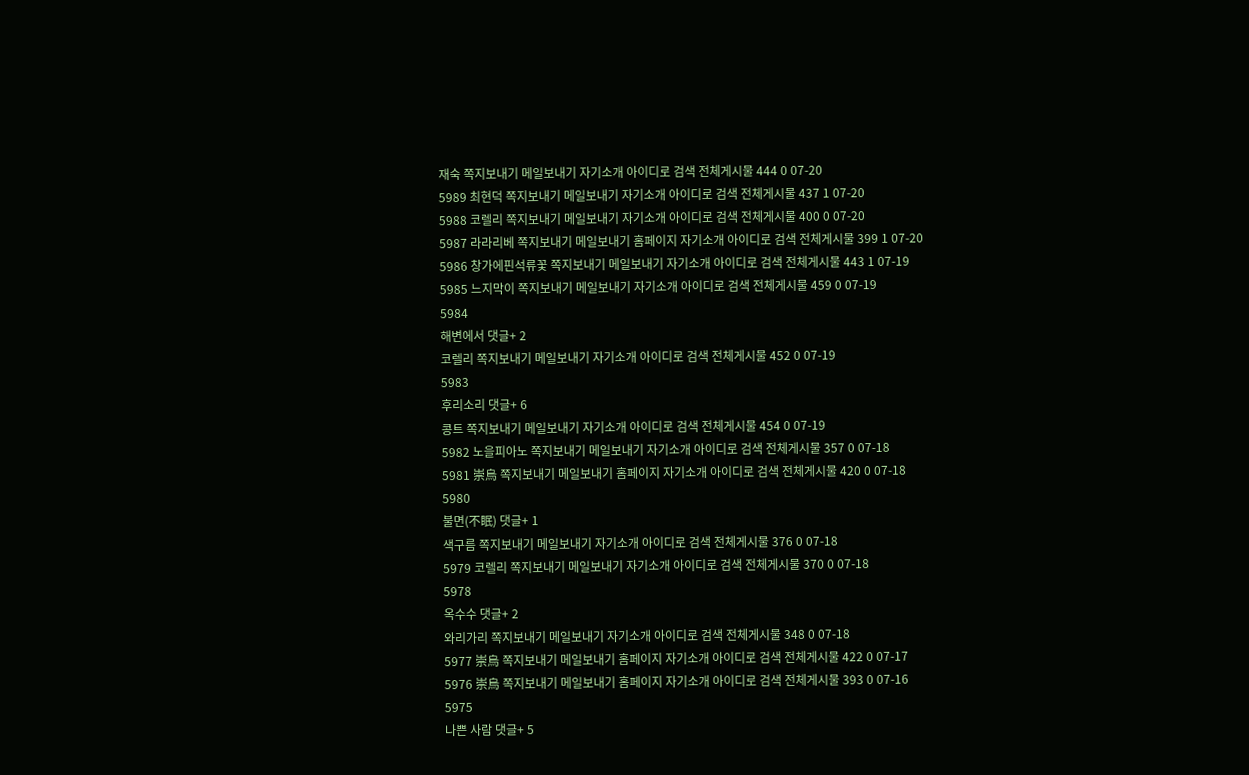재숙 쪽지보내기 메일보내기 자기소개 아이디로 검색 전체게시물 444 0 07-20
5989 최현덕 쪽지보내기 메일보내기 자기소개 아이디로 검색 전체게시물 437 1 07-20
5988 코렐리 쪽지보내기 메일보내기 자기소개 아이디로 검색 전체게시물 400 0 07-20
5987 라라리베 쪽지보내기 메일보내기 홈페이지 자기소개 아이디로 검색 전체게시물 399 1 07-20
5986 창가에핀석류꽃 쪽지보내기 메일보내기 자기소개 아이디로 검색 전체게시물 443 1 07-19
5985 느지막이 쪽지보내기 메일보내기 자기소개 아이디로 검색 전체게시물 459 0 07-19
5984
해변에서 댓글+ 2
코렐리 쪽지보내기 메일보내기 자기소개 아이디로 검색 전체게시물 452 0 07-19
5983
후리소리 댓글+ 6
콩트 쪽지보내기 메일보내기 자기소개 아이디로 검색 전체게시물 454 0 07-19
5982 노을피아노 쪽지보내기 메일보내기 자기소개 아이디로 검색 전체게시물 357 0 07-18
5981 崇烏 쪽지보내기 메일보내기 홈페이지 자기소개 아이디로 검색 전체게시물 420 0 07-18
5980
불면(不眠) 댓글+ 1
색구름 쪽지보내기 메일보내기 자기소개 아이디로 검색 전체게시물 376 0 07-18
5979 코렐리 쪽지보내기 메일보내기 자기소개 아이디로 검색 전체게시물 370 0 07-18
5978
옥수수 댓글+ 2
와리가리 쪽지보내기 메일보내기 자기소개 아이디로 검색 전체게시물 348 0 07-18
5977 崇烏 쪽지보내기 메일보내기 홈페이지 자기소개 아이디로 검색 전체게시물 422 0 07-17
5976 崇烏 쪽지보내기 메일보내기 홈페이지 자기소개 아이디로 검색 전체게시물 393 0 07-16
5975
나쁜 사람 댓글+ 5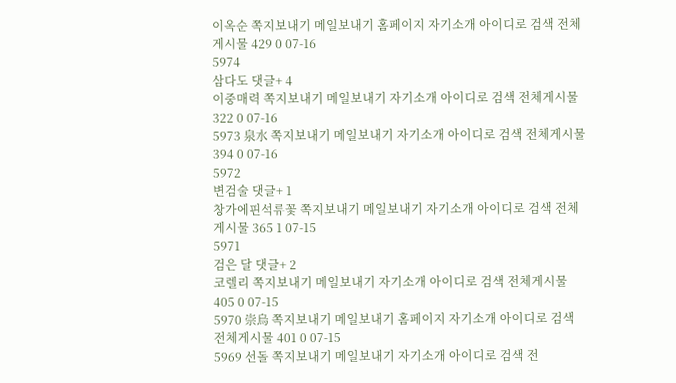이옥순 쪽지보내기 메일보내기 홈페이지 자기소개 아이디로 검색 전체게시물 429 0 07-16
5974
삼다도 댓글+ 4
이중매력 쪽지보내기 메일보내기 자기소개 아이디로 검색 전체게시물 322 0 07-16
5973 泉水 쪽지보내기 메일보내기 자기소개 아이디로 검색 전체게시물 394 0 07-16
5972
변검술 댓글+ 1
창가에핀석류꽃 쪽지보내기 메일보내기 자기소개 아이디로 검색 전체게시물 365 1 07-15
5971
검은 달 댓글+ 2
코렐리 쪽지보내기 메일보내기 자기소개 아이디로 검색 전체게시물 405 0 07-15
5970 崇烏 쪽지보내기 메일보내기 홈페이지 자기소개 아이디로 검색 전체게시물 401 0 07-15
5969 선돌 쪽지보내기 메일보내기 자기소개 아이디로 검색 전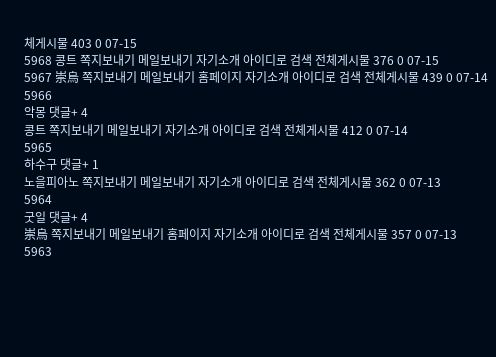체게시물 403 0 07-15
5968 콩트 쪽지보내기 메일보내기 자기소개 아이디로 검색 전체게시물 376 0 07-15
5967 崇烏 쪽지보내기 메일보내기 홈페이지 자기소개 아이디로 검색 전체게시물 439 0 07-14
5966
악몽 댓글+ 4
콩트 쪽지보내기 메일보내기 자기소개 아이디로 검색 전체게시물 412 0 07-14
5965
하수구 댓글+ 1
노을피아노 쪽지보내기 메일보내기 자기소개 아이디로 검색 전체게시물 362 0 07-13
5964
굿일 댓글+ 4
崇烏 쪽지보내기 메일보내기 홈페이지 자기소개 아이디로 검색 전체게시물 357 0 07-13
5963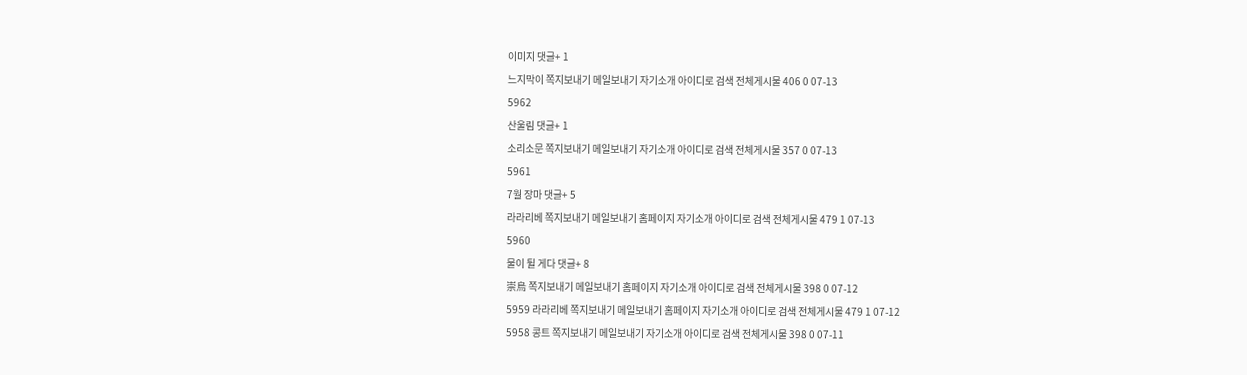이미지 댓글+ 1
느지막이 쪽지보내기 메일보내기 자기소개 아이디로 검색 전체게시물 406 0 07-13
5962
산울림 댓글+ 1
소리소문 쪽지보내기 메일보내기 자기소개 아이디로 검색 전체게시물 357 0 07-13
5961
7월 장마 댓글+ 5
라라리베 쪽지보내기 메일보내기 홈페이지 자기소개 아이디로 검색 전체게시물 479 1 07-13
5960
물이 튈 게다 댓글+ 8
崇烏 쪽지보내기 메일보내기 홈페이지 자기소개 아이디로 검색 전체게시물 398 0 07-12
5959 라라리베 쪽지보내기 메일보내기 홈페이지 자기소개 아이디로 검색 전체게시물 479 1 07-12
5958 콩트 쪽지보내기 메일보내기 자기소개 아이디로 검색 전체게시물 398 0 07-11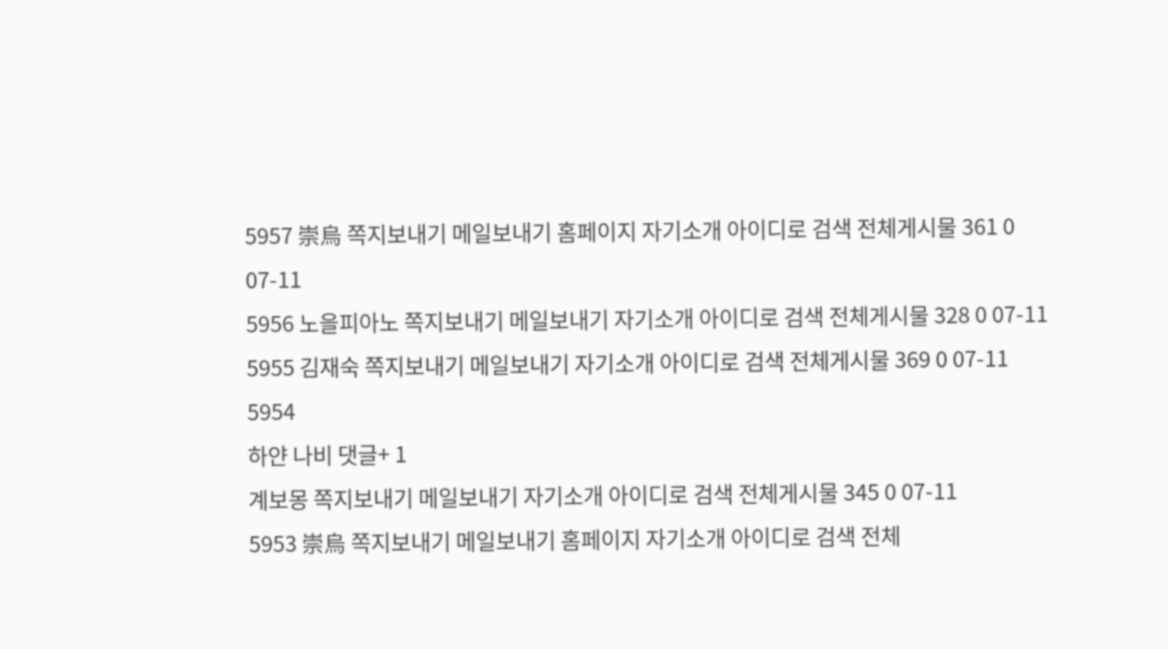5957 崇烏 쪽지보내기 메일보내기 홈페이지 자기소개 아이디로 검색 전체게시물 361 0 07-11
5956 노을피아노 쪽지보내기 메일보내기 자기소개 아이디로 검색 전체게시물 328 0 07-11
5955 김재숙 쪽지보내기 메일보내기 자기소개 아이디로 검색 전체게시물 369 0 07-11
5954
하얀 나비 댓글+ 1
계보몽 쪽지보내기 메일보내기 자기소개 아이디로 검색 전체게시물 345 0 07-11
5953 崇烏 쪽지보내기 메일보내기 홈페이지 자기소개 아이디로 검색 전체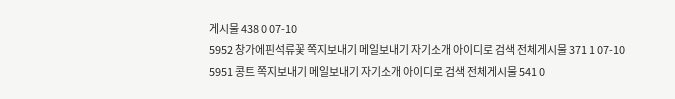게시물 438 0 07-10
5952 창가에핀석류꽃 쪽지보내기 메일보내기 자기소개 아이디로 검색 전체게시물 371 1 07-10
5951 콩트 쪽지보내기 메일보내기 자기소개 아이디로 검색 전체게시물 541 0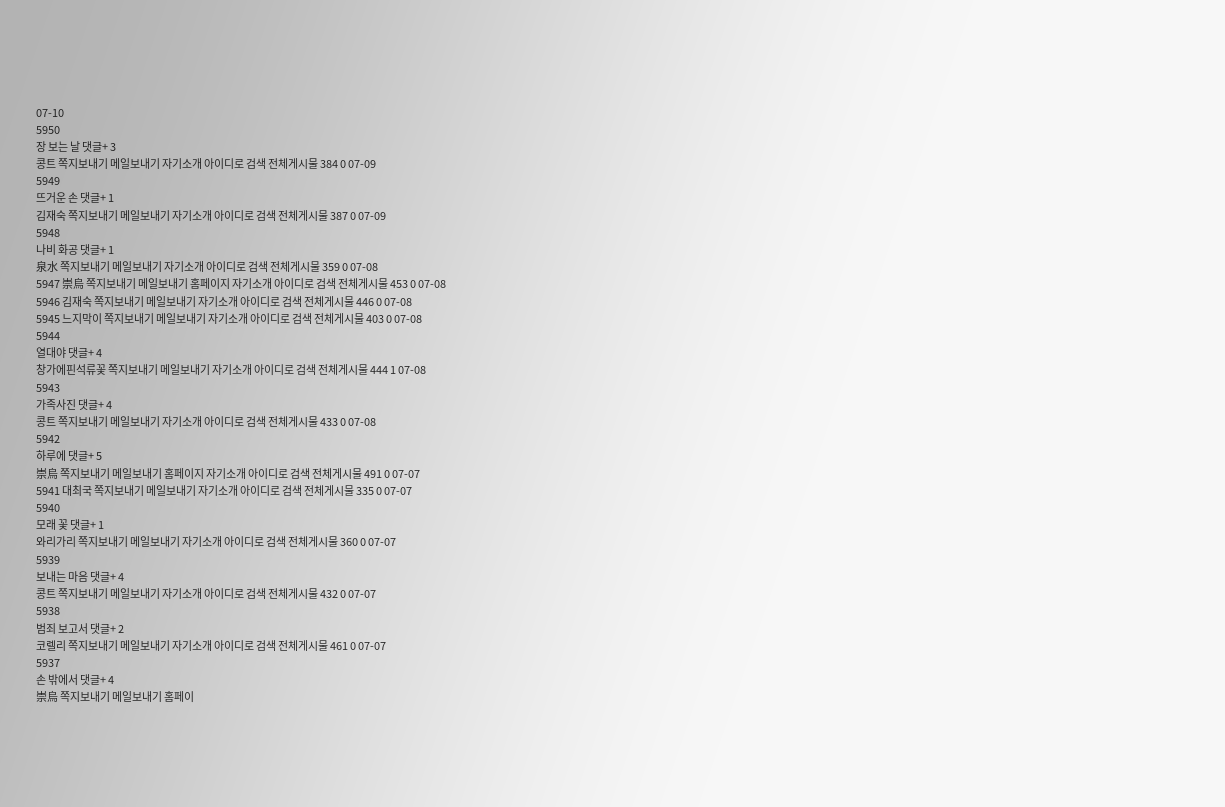07-10
5950
장 보는 날 댓글+ 3
콩트 쪽지보내기 메일보내기 자기소개 아이디로 검색 전체게시물 384 0 07-09
5949
뜨거운 손 댓글+ 1
김재숙 쪽지보내기 메일보내기 자기소개 아이디로 검색 전체게시물 387 0 07-09
5948
나비 화공 댓글+ 1
泉水 쪽지보내기 메일보내기 자기소개 아이디로 검색 전체게시물 359 0 07-08
5947 崇烏 쪽지보내기 메일보내기 홈페이지 자기소개 아이디로 검색 전체게시물 453 0 07-08
5946 김재숙 쪽지보내기 메일보내기 자기소개 아이디로 검색 전체게시물 446 0 07-08
5945 느지막이 쪽지보내기 메일보내기 자기소개 아이디로 검색 전체게시물 403 0 07-08
5944
열대야 댓글+ 4
창가에핀석류꽃 쪽지보내기 메일보내기 자기소개 아이디로 검색 전체게시물 444 1 07-08
5943
가족사진 댓글+ 4
콩트 쪽지보내기 메일보내기 자기소개 아이디로 검색 전체게시물 433 0 07-08
5942
하루에 댓글+ 5
崇烏 쪽지보내기 메일보내기 홈페이지 자기소개 아이디로 검색 전체게시물 491 0 07-07
5941 대최국 쪽지보내기 메일보내기 자기소개 아이디로 검색 전체게시물 335 0 07-07
5940
모래 꽃 댓글+ 1
와리가리 쪽지보내기 메일보내기 자기소개 아이디로 검색 전체게시물 360 0 07-07
5939
보내는 마음 댓글+ 4
콩트 쪽지보내기 메일보내기 자기소개 아이디로 검색 전체게시물 432 0 07-07
5938
범죄 보고서 댓글+ 2
코렐리 쪽지보내기 메일보내기 자기소개 아이디로 검색 전체게시물 461 0 07-07
5937
손 밖에서 댓글+ 4
崇烏 쪽지보내기 메일보내기 홈페이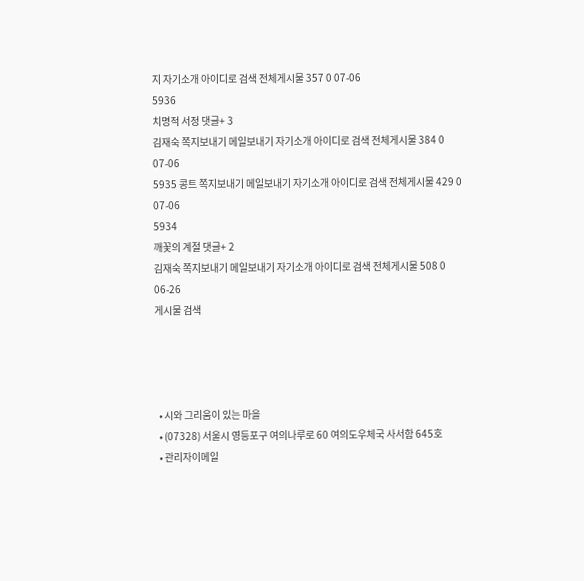지 자기소개 아이디로 검색 전체게시물 357 0 07-06
5936
치명적 서정 댓글+ 3
김재숙 쪽지보내기 메일보내기 자기소개 아이디로 검색 전체게시물 384 0 07-06
5935 콩트 쪽지보내기 메일보내기 자기소개 아이디로 검색 전체게시물 429 0 07-06
5934
깨꽃의 계절 댓글+ 2
김재숙 쪽지보내기 메일보내기 자기소개 아이디로 검색 전체게시물 508 0 06-26
게시물 검색




  • 시와 그리움이 있는 마을
  • (07328) 서울시 영등포구 여의나루로 60 여의도우체국 사서함 645호
  • 관리자이메일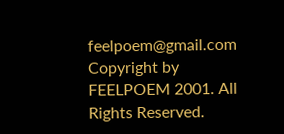feelpoem@gmail.com
Copyright by FEELPOEM 2001. All Rights Reserved.